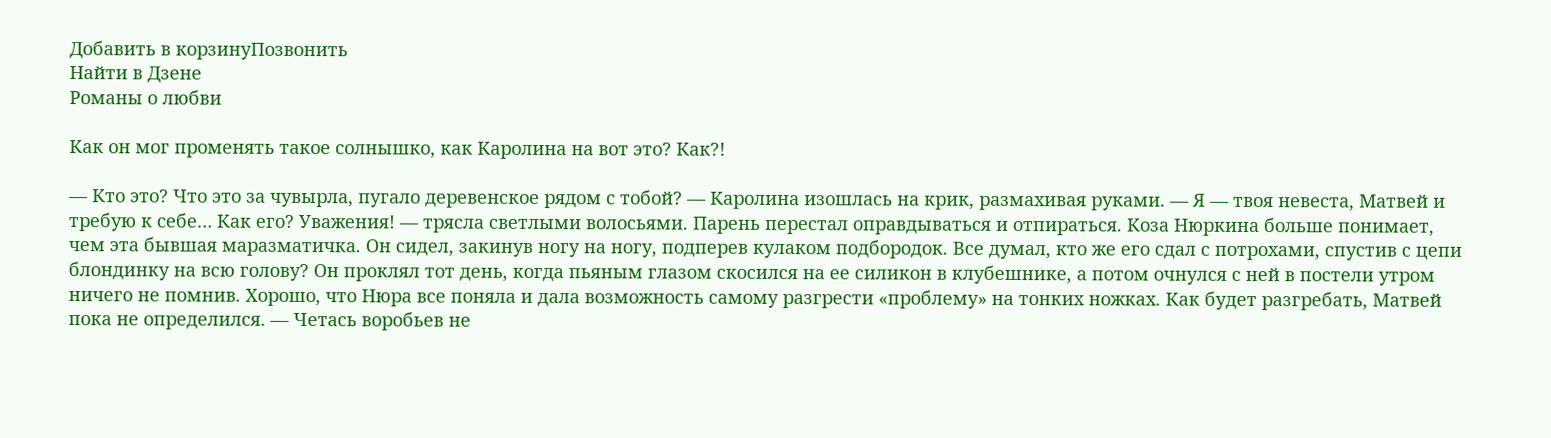Добавить в корзинуПозвонить
Найти в Дзене
Романы о любви

Как он мог променять такое солнышко, как Каролина на вот это? Как?!

— Кто это? Что это за чувырла, пугало деревенское рядом с тобой? — Каролина изошлась на крик, размахивая руками. — Я — твоя невеста, Матвей и требую к себе… Как его? Уважения! — трясла светлыми волосьями. Парень перестал оправдываться и отпираться. Коза Нюркина больше понимает, чем эта бывшая маразматичка. Он сидел, закинув ногу на ногу, подперев кулаком подбородок. Все думал, кто же его сдал с потрохами, спустив с цепи блондинку на всю голову? Он проклял тот день, когда пьяным глазом скосился на ее силикон в клубешнике, а потом очнулся с ней в постели утром ничего не помнив. Хорошо, что Нюра все поняла и дала возможность самому разгрести «проблему» на тонких ножках. Как будет разгребать, Матвей пока не определился. — Четась воробьев не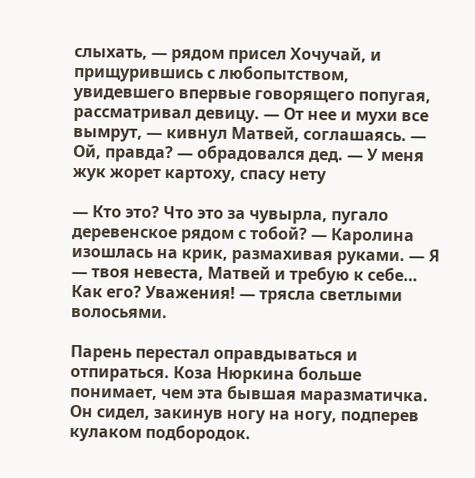слыхать, — рядом присел Хочучай, и прищурившись с любопытством, увидевшего впервые говорящего попугая, рассматривал девицу. — От нее и мухи все вымрут, — кивнул Матвей, соглашаясь. — Ой, правда? — обрадовался дед. — У меня жук жорет картоху, спасу нету

— Кто это? Что это за чувырла, пугало деревенское рядом с тобой? — Каролина изошлась на крик, размахивая руками. — Я — твоя невеста, Матвей и требую к себе… Как его? Уважения! — трясла светлыми волосьями.

Парень перестал оправдываться и отпираться. Коза Нюркина больше понимает, чем эта бывшая маразматичка. Он сидел, закинув ногу на ногу, подперев кулаком подбородок.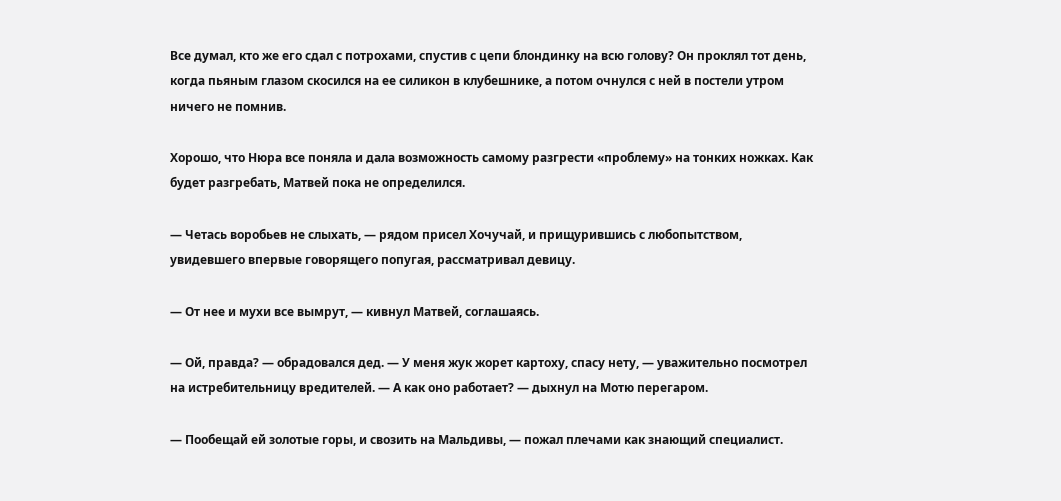Все думал, кто же его сдал с потрохами, спустив с цепи блондинку на всю голову? Он проклял тот день, когда пьяным глазом скосился на ее силикон в клубешнике, а потом очнулся с ней в постели утром ничего не помнив.

Хорошо, что Нюра все поняла и дала возможность самому разгрести «проблему» на тонких ножках. Как будет разгребать, Матвей пока не определился.

— Четась воробьев не слыхать, — рядом присел Хочучай, и прищурившись с любопытством, увидевшего впервые говорящего попугая, рассматривал девицу.

— От нее и мухи все вымрут, — кивнул Матвей, соглашаясь.

— Ой, правда? — обрадовался дед. — У меня жук жорет картоху, спасу нету, — уважительно посмотрел на истребительницу вредителей. — А как оно работает? — дыхнул на Мотю перегаром.

— Пообещай ей золотые горы, и свозить на Мальдивы, — пожал плечами как знающий специалист.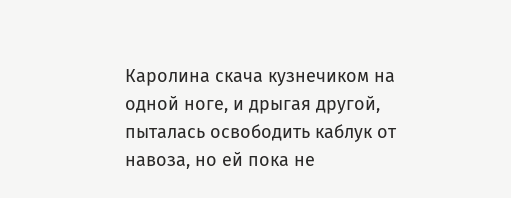Каролина скача кузнечиком на одной ноге, и дрыгая другой, пыталась освободить каблук от навоза, но ей пока не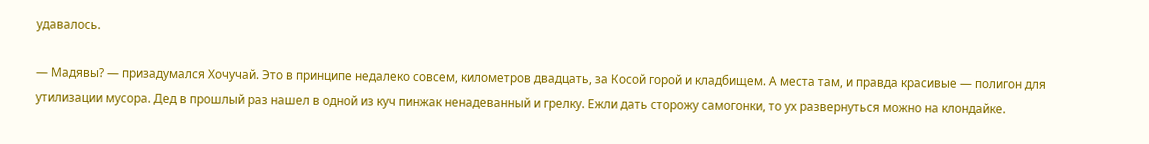удавалось.

— Мадявы? — призадумался Хочучай. Это в принципе недалеко совсем, километров двадцать, за Косой горой и кладбищем. А места там, и правда красивые — полигон для утилизации мусора. Дед в прошлый раз нашел в одной из куч пинжак ненадеванный и грелку. Ежли дать сторожу самогонки, то ух развернуться можно на клондайке.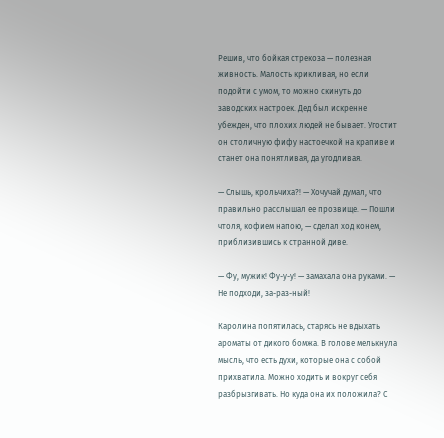Решив, что бойкая стрекоза — полезная живность. Малость крикливая, но если подойти с умом, то можно скинуть до заводских настроек. Дед был искренне убежден, что плохих людей не бывает. Угостит он столичную фифу настоечкой на крапиве и станет она понятливая, да угодливая.

— Слышь, крольчиха?! — Хочучай думал, что правильно расслышал ее прозвище. — Пошли чтоля, кофием напою, — сделал ход конем, приблизившись к странной диве.

— Фу, мужик! Фу-у-у! — замахала она руками. — Не подходи, за-раз-ный!

Каролина попятилась, старясь не вдыхать ароматы от дикого бомжа. В голове мелькнула мысль, что есть духи, которые она с собой прихватила. Можно ходить и вокруг себя разбрызгивать. Но куда она их положила? С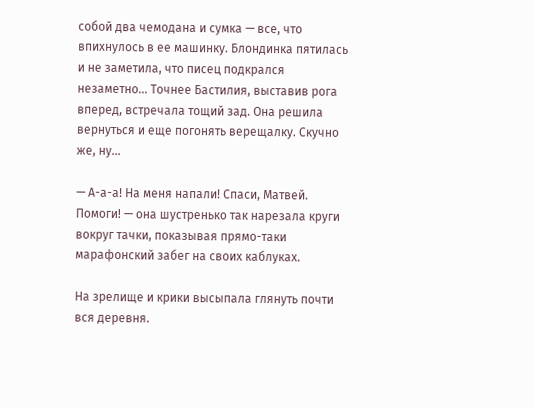собой два чемодана и сумка — все, что впихнулось в ее машинку. Блондинка пятилась и не заметила, что писец подкрался незаметно… Точнее Бастилия, выставив рога вперед, встречала тощий зад. Она решила вернуться и еще погонять верещалку. Скучно же, ну…

— А-а-а! На меня напали! Спаси, Матвей. Помоги! — она шустренько так нарезала круги вокруг тачки, показывая прямо-таки марафонский забег на своих каблуках.

На зрелище и крики высыпала глянуть почти вся деревня.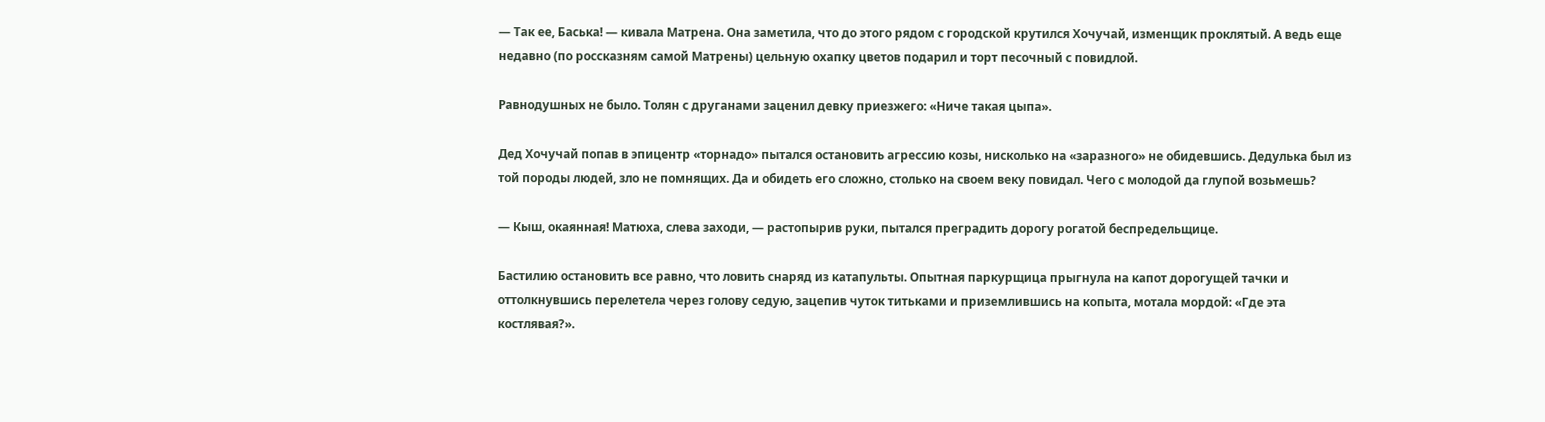— Так ее, Баська! — кивала Матрена. Она заметила, что до этого рядом с городской крутился Хочучай, изменщик проклятый. А ведь еще недавно (по россказням самой Матрены) цельную охапку цветов подарил и торт песочный с повидлой.

Равнодушных не было. Толян с друганами заценил девку приезжего: «Ниче такая цыпа».

Дед Хочучай попав в эпицентр «торнадо» пытался остановить агрессию козы, нисколько на «заразного» не обидевшись. Дедулька был из той породы людей, зло не помнящих. Да и обидеть его сложно, столько на своем веку повидал. Чего с молодой да глупой возьмешь?

— Кыш, окаянная! Матюха, слева заходи, — растопырив руки, пытался преградить дорогу рогатой беспредельщице.

Бастилию остановить все равно, что ловить снаряд из катапульты. Опытная паркурщица прыгнула на капот дорогущей тачки и оттолкнувшись перелетела через голову седую, зацепив чуток титьками и приземлившись на копыта, мотала мордой: «Где эта костлявая?».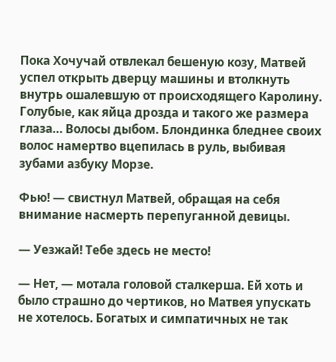Пока Хочучай отвлекал бешеную козу, Матвей успел открыть дверцу машины и втолкнуть внутрь ошалевшую от происходящего Каролину. Голубые, как яйца дрозда и такого же размера глаза… Волосы дыбом. Блондинка бледнее своих волос намертво вцепилась в руль, выбивая зубами азбуку Морзе.

Фью! — свистнул Матвей, обращая на себя внимание насмерть перепуганной девицы.

— Уезжай! Тебе здесь не место!

— Нет, — мотала головой сталкерша. Ей хоть и было страшно до чертиков, но Матвея упускать не хотелось. Богатых и симпатичных не так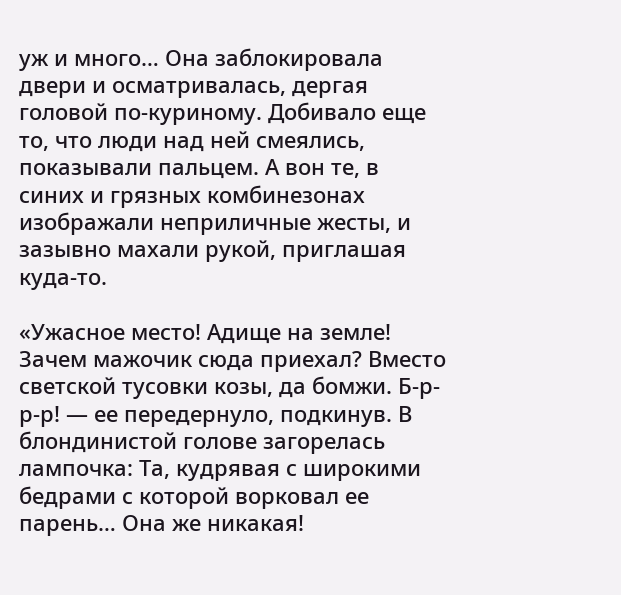уж и много… Она заблокировала двери и осматривалась, дергая головой по-куриному. Добивало еще то, что люди над ней смеялись, показывали пальцем. А вон те, в синих и грязных комбинезонах изображали неприличные жесты, и зазывно махали рукой, приглашая куда-то.

«Ужасное место! Адище на земле! Зачем мажочик сюда приехал? Вместо светской тусовки козы, да бомжи. Б-р-р-р! — ее передернуло, подкинув. В блондинистой голове загорелась лампочка: Та, кудрявая с широкими бедрами с которой ворковал ее парень… Она же никакая!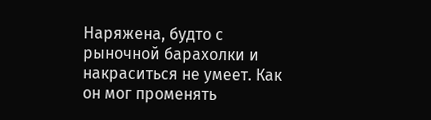Наряжена, будто с рыночной барахолки и накраситься не умеет. Как он мог променять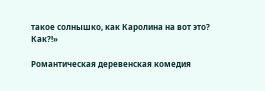такое солнышко, как Каролина на вот это? Как?!»

Романтическая деревенская комедия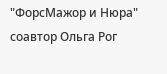"ФорсМажор и Нюра" соавтор Ольга Рог